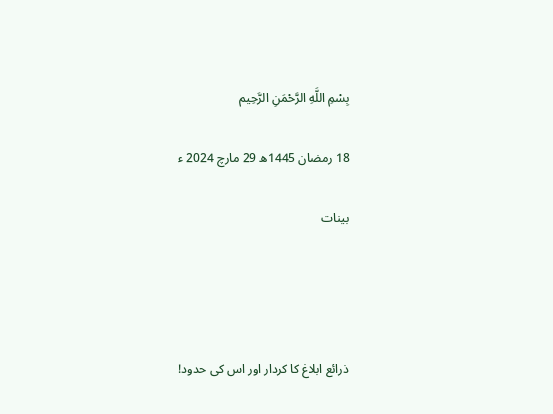بِسْمِ اللَّهِ الرَّحْمَنِ الرَّحِيم

18 رمضان 1445ھ 29 مارچ 2024 ء

بینات




ذرائع ابلاغ کا کردار اور اس کی حدود!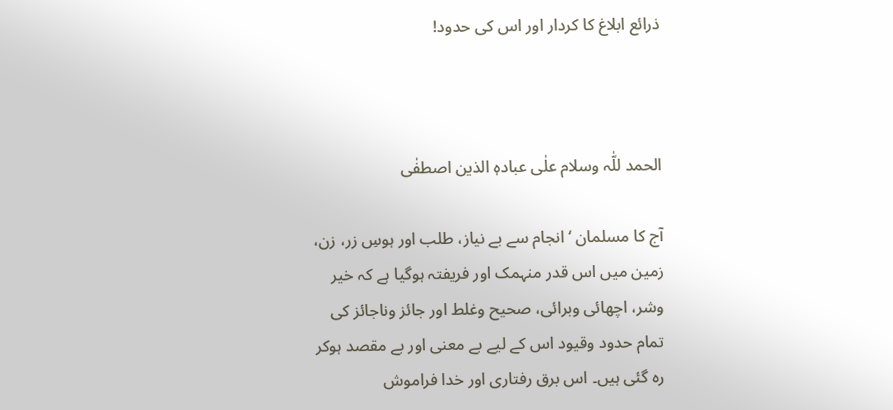ذرائع ابلاغ کا کردار اور اس کی حدود!



الحمد للّٰہ وسلام علٰی عبادہٖ الذین اصطفٰی

آج کا مسلمان ‘ انجام سے بے نیاز، طلب اور ہوسِ زر، زن، زمین میں اس قدر منہمک اور فریفتہ ہوگیا ہے کہ خیر وشر، اچھائی وبرائی، صحیح وغلط اور جائز وناجائز کی تمام حدود وقیود اس کے لیے بے معنی اور بے مقصد ہوکر رہ گئی ہیں۔ اس برق رفتاری اور خدا فراموش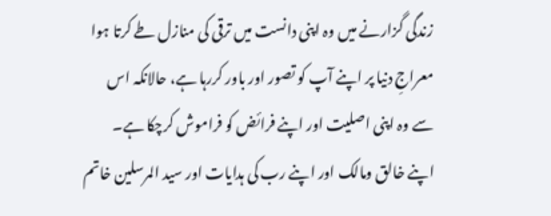زندگی گزارنے میں وہ اپنی دانست میں ترقی کی منازل طے کرتا ہوا معراجِ دنیا پر اپنے آپ کو تصور اور باور کررہا ہے، حالانکہ اس سے وہ اپنی اصلیت اور اپنے فرائض کو فراموش کرچکا ہے۔ اپنے خالق ومالک اور اپنے رب کی ہدایات اور سید المرسلین خاتم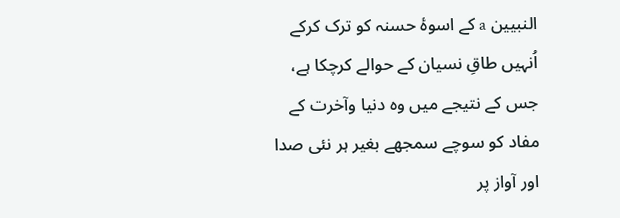النبیین a کے اسوۂ حسنہ کو ترک کرکے اُنہیں طاقِ نسیان کے حوالے کرچکا ہے، جس کے نتیجے میں وہ دنیا وآخرت کے مفاد کو سوچے سمجھے بغیر ہر نئی صدا اور آواز پر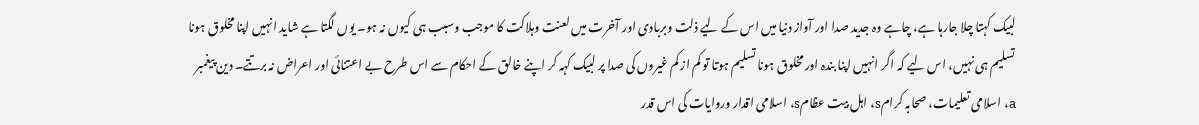لبیک کہتا چلا جارہا ہے، چاہے وہ جدید صدا اور آواز دنیا میں اس کے لیے ذلت وبربادی اور آخرت میں لعنت وہلاکت کا موجب وسبب ہی کیوں نہ ہو۔ یوں لگتا ہے شاید انہیں اپنا مخلوق ہونا تسلیم ہی نہیں، اس لیے کہ اگر انہیں اپنا بندہ اور مخلوق ہونا تسلیم ہوتا تو کم از کم غیروں کی صدا پر لبیک کہہ کر اپنے خالق کے احکام سے اس طرح بے اعتنائی اور اعراض نہ برتتے۔ دین پیغمبر a، اسلامی تعلیمات، صحابہ کرامs، اہل بیت عظامs، اسلامی اقدار وروایات کی اس قدر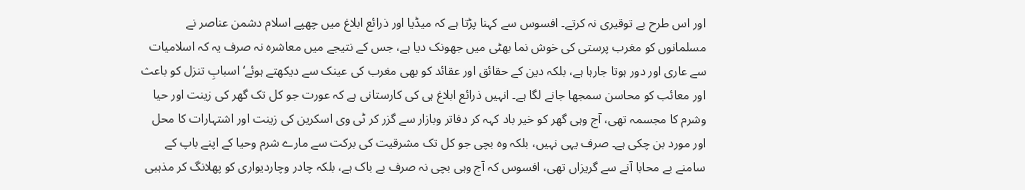اور اس طرح بے توقیری نہ کرتے۔ افسوس سے کہنا پڑتا ہے کہ میڈیا اور ذرائع ابلاغ میں چھپے اسلام دشمن عناصر نے مسلمانوں کو مغرب پرستی کی خوش نما بھٹی میں جھونک دیا ہے، جس کے نتیجے میں معاشرہ نہ صرف یہ کہ اسلامیات سے عاری اور دور ہوتا جارہا ہے، بلکہ دین کے حقائق اور عقائد کو بھی مغرب کی عینک سے دیکھتے ہوئے‘ اسبابِ تنزل کو باعث اور معائب کو محاسن سمجھا جانے لگا ہے۔ انہیں ذرائع ابلاغ ہی کی کارستانی ہے کہ عورت جو کل تک گھر کی زینت اور حیا وشرم کا مجسمہ تھی، آج وہی گھر کو خیر باد کہہ کر دفاتر وبازار سے گزر کر ٹی وی اسکرین کی زینت اور اشتہارات کا محل اور مورد بن چکی ہے۔ صرف یہی نہیں، بلکہ وہ بچی جو کل تک مشرقیت کی برکت سے مارے شرم وحیا کے اپنے باپ کے سامنے بے محابا آنے سے گریزاں تھی، افسوس کہ آج وہی بچی نہ صرف بے باک ہے، بلکہ چادر وچاردیواری کو پھلانگ کر مذہبی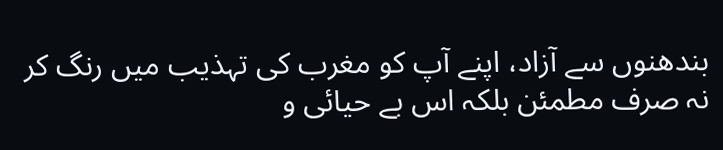بندھنوں سے آزاد، اپنے آپ کو مغرب کی تہذیب میں رنگ کر نہ صرف مطمئن بلکہ اس بے حیائی و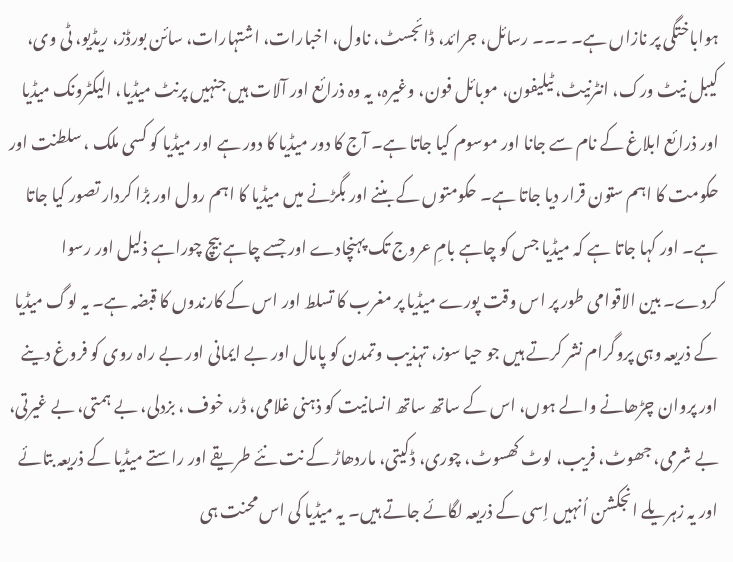ہواباختگی پر نازاں ہے۔ ۔۔۔ رسائل، جرائد، ڈائجسٹ، ناول، اخبارات، اشتہارات، سائن بورڈز، ریڈیو، ٹی وی، کیبل نیٹ ورک، انٹرنیٹ، ٹیلیفون، موبائل فون، وغیرہ، یہ وہ ذرائع اور آلات ہیں جنہیں پرنٹ میڈیا، الیکٹرونک میڈیا اور ذرائع ابلاغ کے نام سے جانا اور موسوم کیا جاتا ہے۔ آج کا دور میڈیا کا دور ہے اور میڈیا کو کسی ملک ، سلطنت اور حکومت کا اہم ستون قرار دیا جاتا ہے۔ حکومتوں کے بننے اور بگڑنے میں میڈیا کا اہم رول اور بڑا کردار تصور کیا جاتا ہے۔ اور کہا جاتا ہے کہ میڈیا جس کو چاہے بامِ عروج تک پہنچادے اور جسے چاہے بیچ چوراہے ذلیل اور رسوا کردے۔ بین الاقوامی طور پر اس وقت پورے میڈیا پر مغرب کا تسلط اور اس کے کارندوں کا قبضہ ہے۔ یہ لوگ میڈیا کے ذریعہ وہی پروگرام نشر کرتے ہیں جو حیا سوز، تہذیب وتمدن کو پامال اور بے ایمانی اور بے راہ روی کو فروغ دینے اور پروان چڑھانے والے ہوں، اس کے ساتھ ساتھ انسانیت کو ذہنی غلامی، ڈر، خوف ، بزدلی، بے ہمتی، بے غیرتی، بے شرمی، جھوٹ، فریب، لوٹ کھسوٹ، چوری، ڈکیتی، ماردھاڑ کے نت نئے طریقے اور راستے میڈیا کے ذریعہ بتائے اور یہ زہریلے انجکشن اُنہیں اِسی کے ذریعہ لگائے جاتے ہیں۔ یہ میڈیا کی اس محنت ہی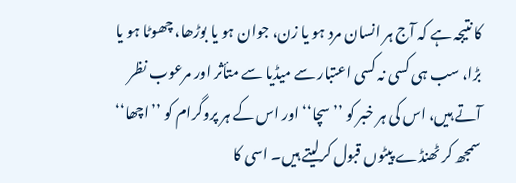کا نتیجہ ہے کہ آج ہر انسان مرد ہو یا زن، جوان ہو یا بوڑھا، چھوٹا ہو یا بڑا، سب ہی کسی نہ کسی اعتبار سے میڈیا سے متأثر اور مرعوب نظر آتے ہیں، اس کی ہر خبر کو ’’سچا‘‘ اور اس کے ہر پروگرام کو ’’اچھا‘‘ سمجھ کر ٹھنڈے پیٹوں قبول کرلیتے ہیں۔ اسی کا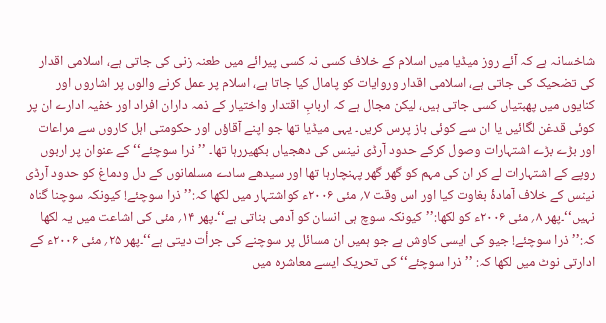شاخسانہ ہے کہ آئے روز میڈیا میں اسلام کے خلاف کسی نہ کسی پیرائے میں طعنہ زنی کی جاتی ہے، اسلامی اقدار کی تضحیک کی جاتی ہے، اسلامی اقدار وروایات کو پامال کیا جاتا ہے، اسلام پر عمل کرنے والوں پر اشاروں اور کنایوں میں پھبتیاں کسی جاتی ہیں، لیکن مجال ہے کہ اربابِ اقتدار واختیار کے ذمہ داران افراد اور خفیہ ادارے ان پر کوئی قدغن لگائیں یا ان سے کوئی باز پرس کریں۔ یہی میڈیا تھا جو اپنے آقاؤں اور حکومتی اہل کاروں سے مراعات اور بڑے بڑے اشتہارات وصول کرکے حدود آرڈی نینس کی دھجیاں بکھیررہا تھا۔ ’’ذرا سوچئے‘‘ کے عنوان پر اربوں روپے کے اشتہارات لے کر ان کی مہم کو گھر گھر پہنچارہا تھا اور سیدھے سادے مسلمانوں کے دل ودماغ کو حدود آرڈی نینس کے خلاف آمادۂ بغاوت کیا اور اس وقت ۷؍ مئی ۲۰۰۶ء کواشتہار میں لکھا کہ:’’ذرا سوچئے! کیونکہ سوچنا گناہ نہیں‘‘۔پھر ۸؍ مئی ۲۰۰۶ء کو لکھا:’’کیونکہ سوچ ہی انسان کو آدمی بناتی ہے‘‘۔پھر ۱۴؍ مئی کی اشاعت میں یہ لکھا کہ:’’ذرا سوچئے! جیو کی ایسی کاوش ہے جو ہمیں ان مسائل پر سوچنے کی جرأت دیتی ہے‘‘۔پھر ۲۵؍ مئی ۲۰۰۶ء کے ادارتی نوٹ میں لکھا کہ: ’’ذرا سوچئے‘‘ کی تحریک ایسے معاشرہ میں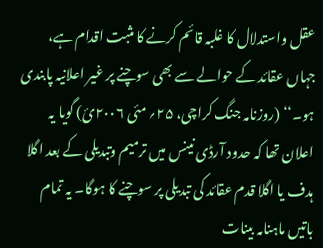عقل واستدلال کا غلبہ قائم کرنے کا مثبت اقدام ہے، جہاں عقائد کے حوالے سے بھی سوچنے پر غیر اعلانیہ پابندی ہو۔‘‘ (روزنامہ جنگ کراچی، ۲۵؍ مئی ۲۰۰۶ئ) گویا یہ اعلان تھا کہ حدود آرڈی نینس میں ترمیم وتبدیلی کے بعد اگلا ہدف یا اگلا قدم عقائد کی تبدیلی پر سوچنے کا ہوگا۔ یہ تمام باتیں ماہنامہ بینات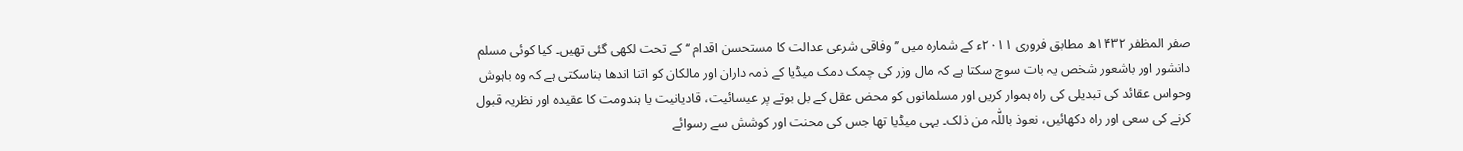صفر المظفر ۱۴۳۲ھ مطابق فروری ۲۰۱۱ء کے شمارہ میں ’’وفاقی شرعی عدالت کا مستحسن اقدام ‘‘ کے تحت لکھی گئی تھیں۔ کیا کوئی مسلم دانشور اور باشعور شخص یہ بات سوچ سکتا ہے کہ مال وزر کی چمک دمک میڈیا کے ذمہ داران اور مالکان کو اتنا اندھا بناسکتی ہے کہ وہ باہوش وحواس عقائد کی تبدیلی کی راہ ہموار کریں اور مسلمانوں کو محض عقل کے بل بوتے پر عیسائیت، قادیانیت یا ہندومت کا عقیدہ اور نظریہ قبول کرنے کی سعی اور راہ دکھائیں، نعوذ باللّٰہ من ذلک۔ یہی میڈیا تھا جس کی محنت اور کوشش سے رسوائے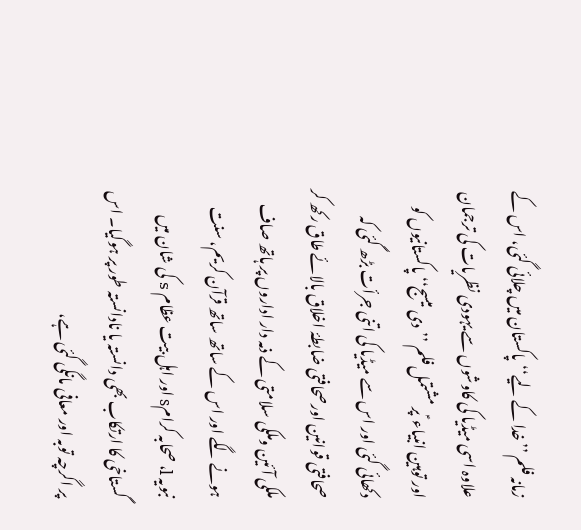زمانہ فلم ’’خدا کے لیے‘‘پاکستان میں چلائی گئی، اس کے علاوہ اسی میڈیا کی کاوشوں سے یہودی نظریات کی ترجمان اور توہین انبیاء ؑ پر مشتمل فلم ’’دی میسج‘‘ پاکستانیوں کو دکھائی گئی اور اس سے میڈیا کی اتنی جرأت بڑھ گئی کہ صحافتی قوانین اورصحافتی ضابطۂ اخلاق بالائے طاق رکھ کر ملکی آئین وملکی سلامتی کے ذمہ دار اداروں پر ہاتھ صاف ہونے لگے اور اس کے ساتھ ساتھ قرآن کریم، سنت نبویہ l، صحابہ کرامs اور اہل بیت عظام s کی شان میں گستاخی کا ارتکاب بھی دانستہ یا نادانستہ طور پر ہوگیا۔ اس پر اگرچہ توبہ اور معافی مانگی گئی ہے،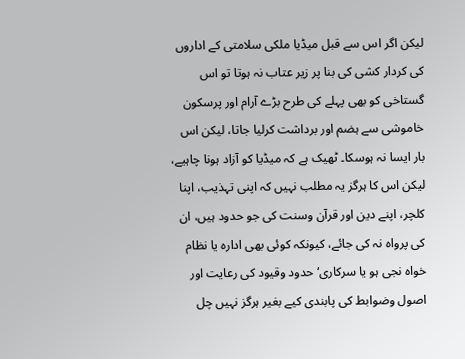لیکن اگر اس سے قبل میڈیا ملکی سلامتی کے اداروں کی کردار کشی کی بنا پر زیر عتاب نہ ہوتا تو اس گستاخی کو بھی پہلے کی طرح بڑے آرام اور پرسکون خاموشی سے ہضم اور برداشت کرلیا جاتا، لیکن اس بار ایسا نہ ہوسکا۔ ٹھیک ہے کہ میڈیا کو آزاد ہونا چاہیے، لیکن اس کا ہرگز یہ مطلب نہیں کہ اپنی تہذیب، اپنا کلچر، اپنے دین اور قرآن وسنت کی جو حدود ہیں، ان کی پرواہ نہ کی جائے، کیونکہ کوئی بھی ادارہ یا نظام خواہ نجی ہو یا سرکاری‘ حدود وقیود کی رعایت اور اصول وضوابط کی پابندی کیے بغیر ہرگز نہیں چل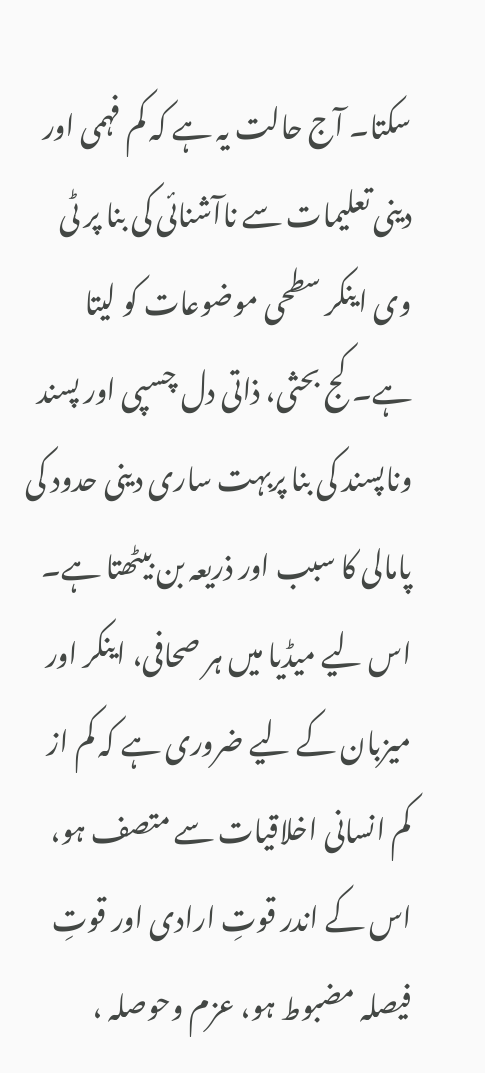سکتا۔ آج حالت یہ ہے کہ کم فہمی اور دینی تعلیمات سے ناآشنائی کی بنا پر ٹی وی اینکر سطحی موضوعات کو لیتا ہے۔ کج بحثی، ذاتی دل چسپی اور پسند وناپسند کی بنا پربہت ساری دینی حدود کی پامالی کا سبب اور ذریعہ بن بیٹھتا ہے۔ اس لیے میڈیا میں ہر صحافی، اینکر اور میزبان کے لیے ضروری ہے کہ کم از کم انسانی اخلاقیات سے متصف ہو، اس کے اندر قوتِ ارادی اور قوتِ فیصلہ مضبوط ہو، عزم وحوصلہ ،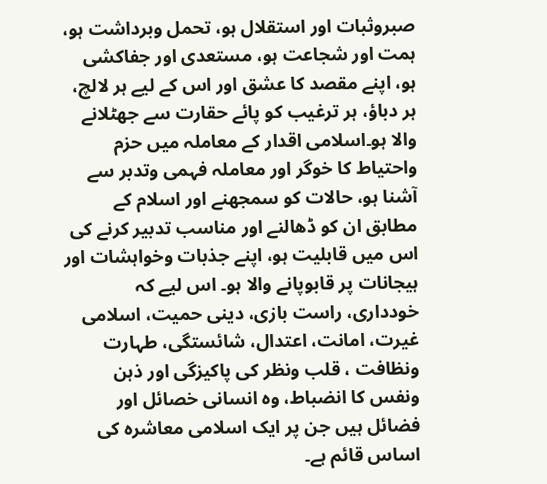صبروثبات اور استقلال ہو، تحمل وبرداشت ہو، ہمت اور شجاعت ہو، مستعدی اور جفاکشی ہو، اپنے مقصد کا عشق اور اس کے لیے ہر لالچ، ہر دباؤ، ہر ترغیب کو پائے حقارت سے جھٹلانے والا ہو۔اسلامی اقدار کے معاملہ میں حزم واحتیاط کا خوگر اور معاملہ فہمی وتدبر سے آشنا ہو، حالات کو سمجھنے اور اسلام کے مطابق ان کو ڈھالنے اور مناسب تدبیر کرنے کی اس میں قابلیت ہو، اپنے جذبات وخواہشات اور ہیجانات پر قابوپانے والا ہو۔ اس لیے کہ خودداری، راست بازی، دینی حمیت، اسلامی غیرت، امانت، اعتدال، شائستگی، طہارت ونظافت ، قلب ونظر کی پاکیزگی اور ذہن ونفس کا انضباط، وہ انسانی خصائل اور فضائل ہیں جن پر ایک اسلامی معاشرہ کی اساس قائم ہے۔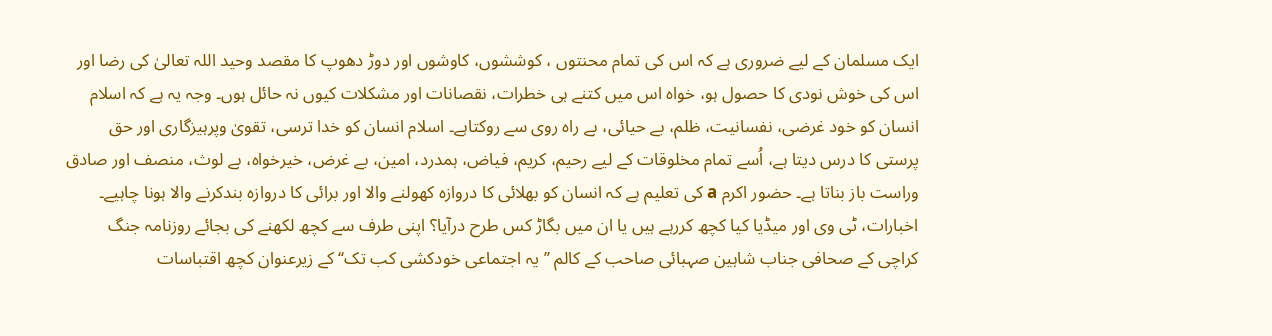ایک مسلمان کے لیے ضروری ہے کہ اس کی تمام محنتوں ، کوششوں، کاوشوں اور دوڑ دھوپ کا مقصد وحید اللہ تعالیٰ کی رضا اور اس کی خوش نودی کا حصول ہو، خواہ اس میں کتنے ہی خطرات، نقصانات اور مشکلات کیوں نہ حائل ہوں۔ وجہ یہ ہے کہ اسلام انسان کو خود غرضی، نفسانیت، ظلم، بے حیائی، بے راہ روی سے روکتاہے۔ اسلام انسان کو خدا ترسی، تقویٰ وپرہیزگاری اور حق پرستی کا درس دیتا ہے، اُسے تمام مخلوقات کے لیے رحیم، کریم، فیاض، ہمدرد، امین، بے غرض، خیرخواہ، بے لوث، منصف اور صادق وراست باز بناتا ہے۔ حضور اکرم a کی تعلیم ہے کہ انسان کو بھلائی کا دروازہ کھولنے والا اور برائی کا دروازہ بندکرنے والا ہونا چاہیے۔ اخبارات، ٹی وی اور میڈیا کیا کچھ کررہے ہیں یا ان میں بگاڑ کس طرح درآیا؟ اپنی طرف سے کچھ لکھنے کی بجائے روزنامہ جنگ کراچی کے صحافی جناب شاہین صہبائی صاحب کے کالم ’’یہ اجتماعی خودکشی کب تک‘‘ کے زیرعنوان کچھ اقتباسات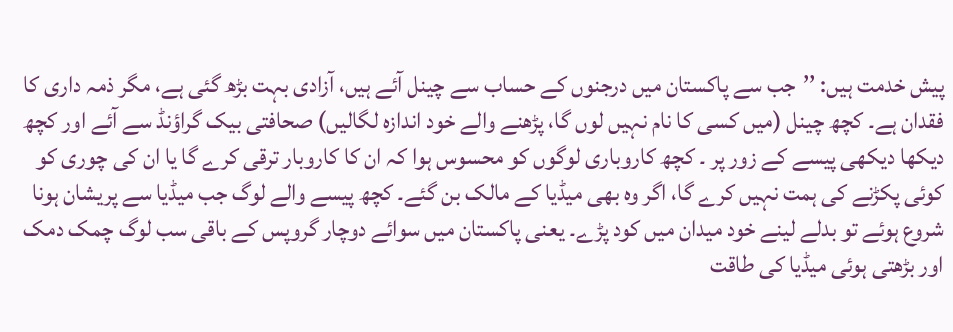پیش خدمت ہیں: ’’جب سے پاکستان میں درجنوں کے حساب سے چینل آئے ہیں، آزادی بہت بڑھ گئی ہے، مگر ذمہ داری کا فقدان ہے۔ کچھ چینل (میں کسی کا نام نہیں لوں گا، پڑھنے والے خود اندازہ لگالیں) صحافتی بیک گراؤنڈ سے آئے اور کچھ دیکھا دیکھی پیسے کے زور پر ۔ کچھ کاروباری لوگوں کو محسوس ہوا کہ ان کا کاروبار ترقی کرے گا یا ان کی چوری کو کوئی پکڑنے کی ہمت نہیں کرے گا، اگر وہ بھی میڈیا کے مالک بن گئے۔ کچھ پیسے والے لوگ جب میڈیا سے پریشان ہونا شروع ہوئے تو بدلے لینے خود میدان میں کود پڑے۔ یعنی پاکستان میں سوائے دوچار گروپس کے باقی سب لوگ چمک دمک اور بڑھتی ہوئی میڈیا کی طاقت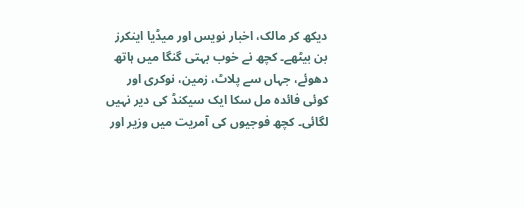دیکھ کر مالک، اخبار نویس اور میڈیا اینکرز بن بیٹھے۔ کچھ نے خوب بہتی گنگا میں ہاتھ دھوئے، جہاں سے پلاٹ، زمین، نوکری اور کوئی فائدہ مل سکا ایک سیکنڈ کی دیر نہیں لگائی۔ کچھ فوجیوں کی آمریت میں وزیر اور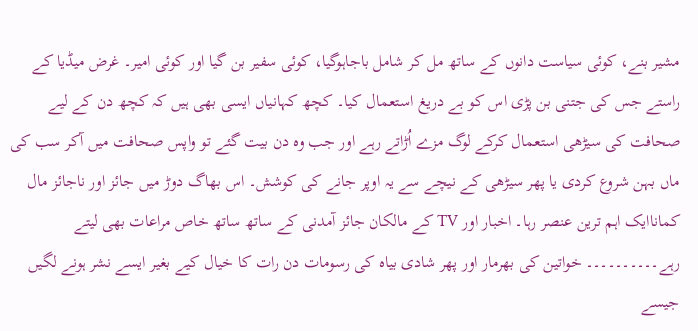مشیر بنے، کوئی سیاست دانوں کے ساتھ مل کر شامل باجاہوگیا، کوئی سفیر بن گیا اور کوئی امیر۔ غرض میڈیا کے راستے جس کی جتنی بن پڑی اس کو بے دریغ استعمال کیا۔ کچھ کہانیاں ایسی بھی ہیں کہ کچھ دن کے لیے صحافت کی سیڑھی استعمال کرکے لوگ مزے اُڑاتے رہے اور جب وہ دن بیت گئے تو واپس صحافت میں آکر سب کی ماں بہن شروع کردی یا پھر سیڑھی کے نیچے سے یہ اوپر جانے کی کوشش۔ اس بھاگ دوڑ میں جائز اور ناجائز مال کماناایک اہم ترین عنصر رہا۔ اخبار اور TV کے مالکان جائز آمدنی کے ساتھ ساتھ خاص مراعات بھی لیتے رہے۔۔۔۔۔۔۔۔۔۔ خواتین کی بھرمار اور پھر شادی بیاہ کی رسومات دن رات کا خیال کیے بغیر ایسے نشر ہونے لگیں جیسے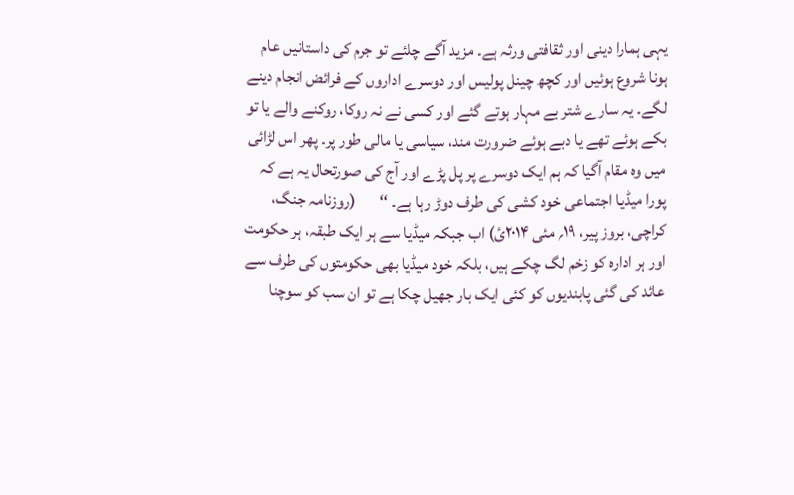یہی ہمارا دینی اور ثقافتی ورثہ ہے۔ مزید آگے چلئے تو جرم کی داستانیں عام ہونا شروع ہوئیں اور کچھ چینل پولیس اور دوسرے اداروں کے فرائض انجام دینے لگے۔ یہ سارے شتر بے مہار ہوتے گئے اور کسی نے نہ روکا، روکنے والے یا تو بکے ہوئے تھے یا دبے ہوئے ضرورت مند، سیاسی یا مالی طور پر۔ پھر اس لڑائی میں وہ مقام آگیا کہ ہم ایک دوسرے پر پل پڑے اور آج کی صورتحال یہ ہے کہ پورا میڈیا اجتماعی خود کشی کی طرف دوڑ رہا ہے۔ ‘‘       (روزنامہ جنگ، کراچی، بروز پیر، ۱۹؍ مئی ۲۰۱۴ئ) اب جبکہ میڈیا سے ہر ایک طبقہ، ہر حکومت اور ہر ادارہ کو زخم لگ چکے ہیں، بلکہ خود میڈیا بھی حکومتوں کی طرف سے عائد کی گئی پابندیوں کو کئی ایک بار جھیل چکا ہے تو ان سب کو سوچنا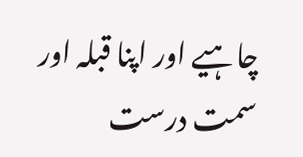چاہیے اور اپنا قبلہ اور سمت درست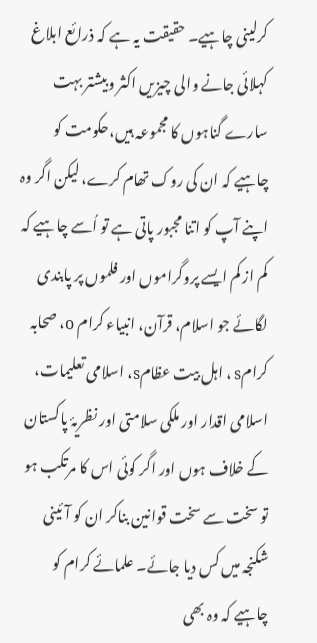کرلینی چاہیے۔ حقیقت یہ ہے کہ ذرائع ابلاغ کہلائی جانے والی چیزیں اکثر وبیشتر بہت سارے گناہوں کا مجموعہ ہیں،حکومت کو چاہیے کہ ان کی روک تھام کرے، لیکن اگر وہ اپنے آپ کو اتنا مجبور پاتی ہے تو اُسے چاہیے کہ کم از کم ایسے پروگراموں اور فلموں پر پابندی لگائے جو اسلام، قرآن، انبیاء کرام o، صحابہ کرامs ، اہل بیت عظامs، اسلامی تعلیمات، اسلامی اقدار اور ملکی سلامتی اور نظریۂ پاکستان کے خلاف ہوں اور اگر کوئی اس کا مرتکب ہو تو سخت سے سخت قوانین بناکر ان کو آئینی شکنجہ میں کس دیا جائے۔ علمائے کرام کو چاہیے کہ وہ بھی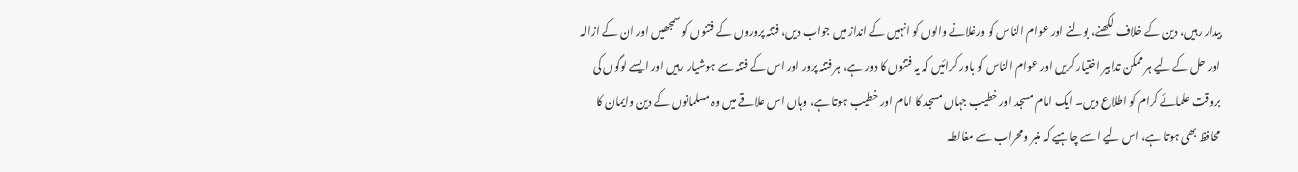بیدار رہیں، دین کے خلاف لکھنے، بولنے اور عوام الناس کو ورغلانے والوں کو انہیں کے انداز میں جواب دیں، فتنہ پروروں کے فتنوں کو سمجھیں اور ان کے ازالہ اور حل کے لیے ہر ممکن تدابیر اختیار کریں اور عوام الناس کو باور کرائیں کہ یہ فتنوں کا دور ہے، ہر فتنہ پرور اور اس کے فتنہ سے ہوشیار رہیں اور ایسے لوگوں کی بروقت علمائے کرام کو اطلاع دیں۔ ایک امام مسجد اور خطیب جہاں مسجد کا امام اور خطیب ہوتا ہے، وہاں اس علاقے میں وہ مسلمانوں کے دین وایمان کا محافظ بھی ہوتا ہے، اس لیے اسے چاہیے کہ منبر ومحراب سے مغالطہ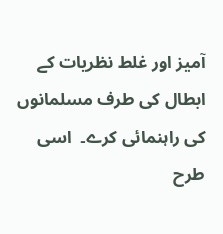آمیز اور غلط نظریات کے ابطال کی طرف مسلمانوں کی راہنمائی کرے۔  اسی طرح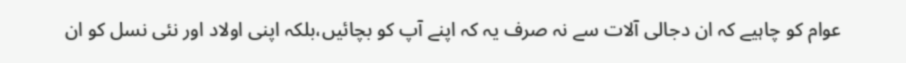عوام کو چاہیے کہ ان دجالی آلات سے نہ صرف یہ کہ اپنے آپ کو بچائیں،بلکہ اپنی اولاد اور نئی نسل کو ان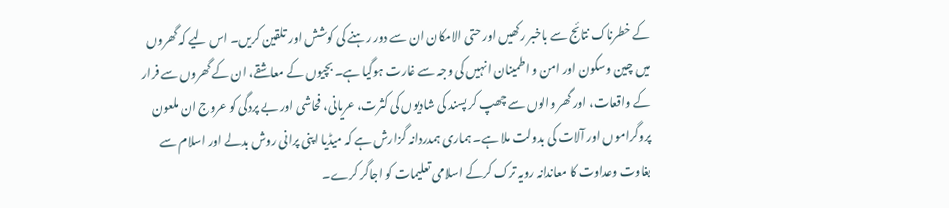کے خطرناک نتائج سے باخبر رکھیں اور حتی الامکان ان سے دور رہنے کی کوشش اور تلقین کریں۔ اس لیے کہ گھروں میں چین وسکون اور امن و اطمینان انہیں کی وجہ سے غارت ہوگیا ہے۔ بچیوں کے معاشقے، ان کے گھروں سے فرار کے واقعات، اور گھر والوں سے چھپ کر پسند کی شادیوں کی کثرت، عریانی، فحاشی اور بے پردگی کو عروج ان ملعون پروگراموں اور آلات کی بدولت ملا ہے۔ ہماری ہمدردانہ گزارش ہے کہ میڈیا اپنی پرانی روش بدلے اور اسلام سے بغاوت وعداوت کا معاندانہ رویہ ترک کرکے اسلامی تعلیمات کو اجاگر کرے۔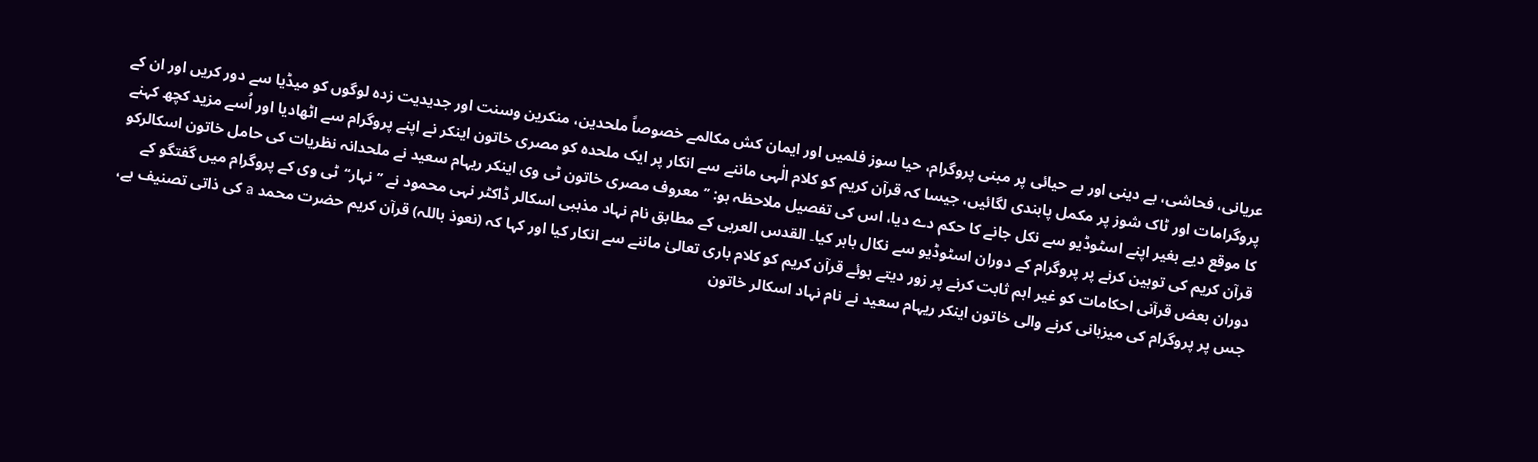عریانی، فحاشی، بے دینی اور بے حیائی پر مبنی پروگرام، حیا سوز فلمیں اور ایمان کش مکالمے خصوصاً ملحدین، منکرین وسنت اور جدیدیت زدہ لوگوں کو میڈیا سے دور کریں اور ان کے پروگرامات اور ٹاک شوز پر مکمل پابندی لگائیں، جیسا کہ قرآن کریم کو کلام الٰہی ماننے سے انکار پر ایک ملحدہ کو مصری خاتون اینکر نے اپنے پروگرام سے اٹھادیا اور اُسے مزید کچھ کہنے کا موقع دیے بغیر اپنے اسٹوڈیو سے نکل جانے کا حکم دے دیا، اس کی تفصیل ملاحظہ ہو: ’’معروف مصری خاتون ٹی وی اینکر ریہام سعید نے ملحدانہ نظریات کی حامل خاتون اسکالرکو قرآن کریم کی توہین کرنے پر پروگرام کے دوران اسٹوڈیو سے نکال باہر کیا۔ القدس العربی کے مطابق نام نہاد مذہبی اسکالر ڈاکٹر نہی محمود نے ’’نہار‘‘ٹی وی کے پروگرام میں گفتگو کے دوران بعض قرآنی احکامات کو غیر اہم ثابت کرنے پر زور دیتے ہوئے قرآن کریم کو کلام باری تعالیٰ ماننے سے انکار کیا اور کہا کہ (نعوذ باللہ) قرآن کریم حضرت محمد a کی ذاتی تصنیف ہے، جس پر پروگرام کی میزبانی کرنے والی خاتون اینکر ریہام سعید نے نام نہاد اسکالر خاتون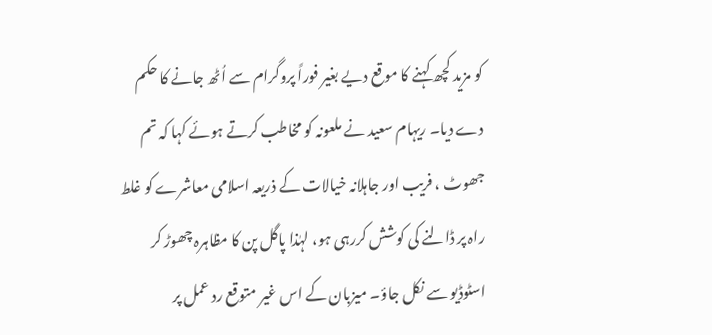کو مزید کچھ کہنے کا موقع دیے بغیر فوراً پروگرام سے اُٹھ جانے کا حکم دے دیا۔ ریہام سعید نے ملعونہ کو مخاطب کرتے ہوئے کہا کہ تم جھوٹ ، فریب اور جاہلانہ خیالات کے ذریعہ اسلامی معاشرے کو غلط راہ پر ڈالنے کی کوشش کررہی ہو، لہٰذا پاگل پن کا مظاہرہ چھوڑ کر اسٹوڈیو سے نکل جاؤ۔ میزبان کے اس غیر متوقع رد عمل پر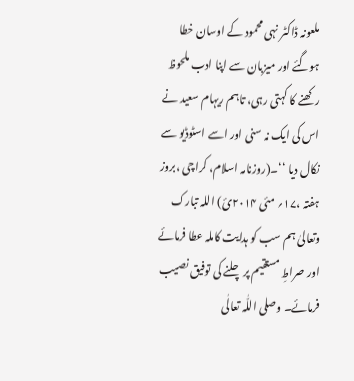ملعونہ ڈاکٹر نہی محمود کے اوسان خطا ہوگئے اور میزبان سے اپنا ادب ملحوظ رکھنے کا کہتی رہی، تاہم ریہام سعید نے اس کی ایک نہ سنی اور اسے اسٹوڈیو سے نکال دیا ‘‘۔(روزنامہ اسلام، کراچی ،بروز ہفتہ ،۱۷؍ مئی ۲۰۱۴ئ) اللہ تبارک وتعالیٰ ہم سب کو ہدایت کاملہ عطا فرمائے اور صراطِ مستقیم پر چلنے کی توفیق نصیب فرمائے۔ وصلی اللّٰہ تعالٰی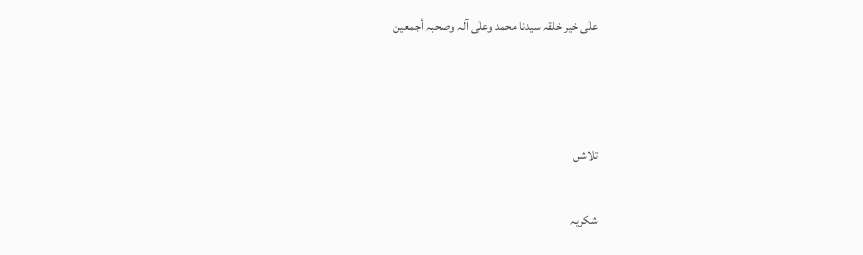علٰی خیر خلقہ سیدنا محمد وعلٰی آلہ وصحبہ أجمعین



تلاشں

شکریہ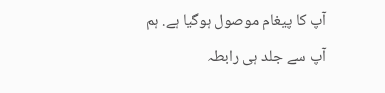آپ کا پیغام موصول ہوگیا ہے. ہم آپ سے جلد ہی رابطہ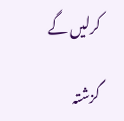کرلیں گے

گزشتہ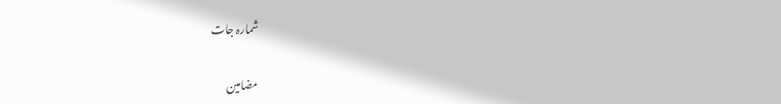شمارہ جات

مضامین